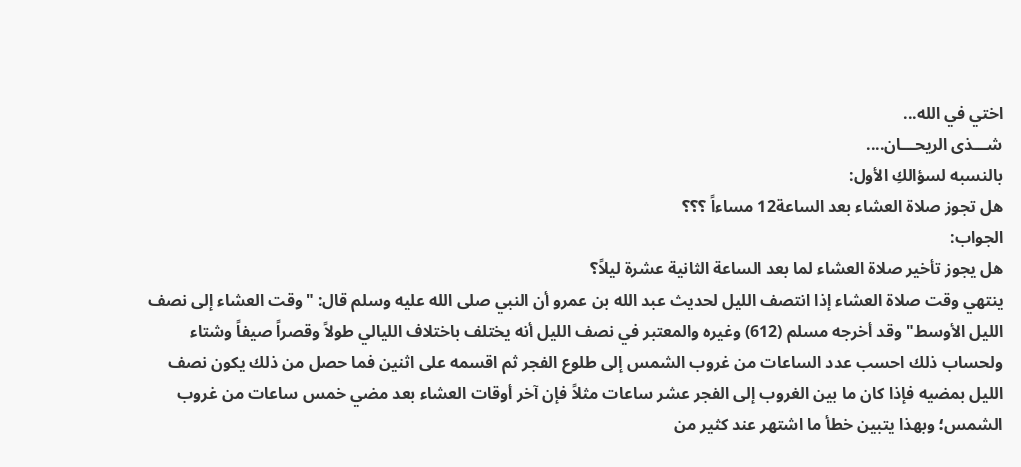اختي في الله...
شـــذى الريحـــان....
بالنسبه لسؤالكِ الأول:
هل تجوز صلاة العشاء بعد الساعة12 مساءاً ؟؟؟
الجواب:
هل يجوز تأخير صلاة العشاء لما بعد الساعة الثانية عشرة ليلاً؟
ينتهي وقت صلاة العشاء إذا انتصف الليل لحديث عبد الله بن عمرو أن النبي صلى الله عليه وسلم قال: "وقت العشاء إلى نصف الليل الأوسط" وقد أخرجه مسلم (612) وغيره والمعتبر في نصف الليل أنه يختلف باختلاف الليالي طولاً وقصراً صيفاً وشتاء ولحساب ذلك احسب عدد الساعات من غروب الشمس إلى طلوع الفجر ثم اقسمه على اثنين فما حصل من ذلك يكون نصف الليل بمضيه فإذا كان ما بين الغروب إلى الفجر عشر ساعات مثلاً فإن آخر أوقات العشاء بعد مضي خمس ساعات من غروب الشمس؛ وبهذا يتبين خطأ ما اشتهر عند كثير من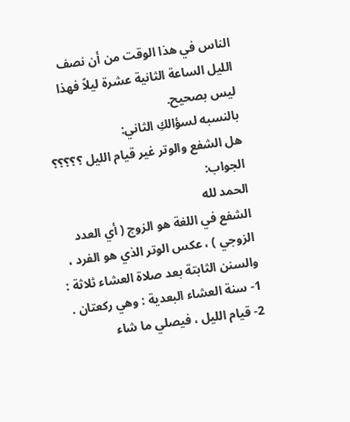الناس في هذا الوقت من أن نصف الليل الساعة الثانية عشرة ليلاً فهذا ليس بصحيح.
بالنسبه لسؤالكِ الثاني:
هل الشفع والوتر غير قيام الليل ؟؟؟؟؟
الجواب:
الحمد لله
الشفع في اللغة هو الزوج ( أي العدد الزوجي ) ، عكس الوتر الذي هو الفرد ، والسنن الثابتة بعد صلاة العشاء ثلاثة :
1- سنة العشاء البعدية : وهي ركعتان .
2- قيام الليل ، فيصلي ما شاء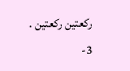ركعتين ركعتين .
3-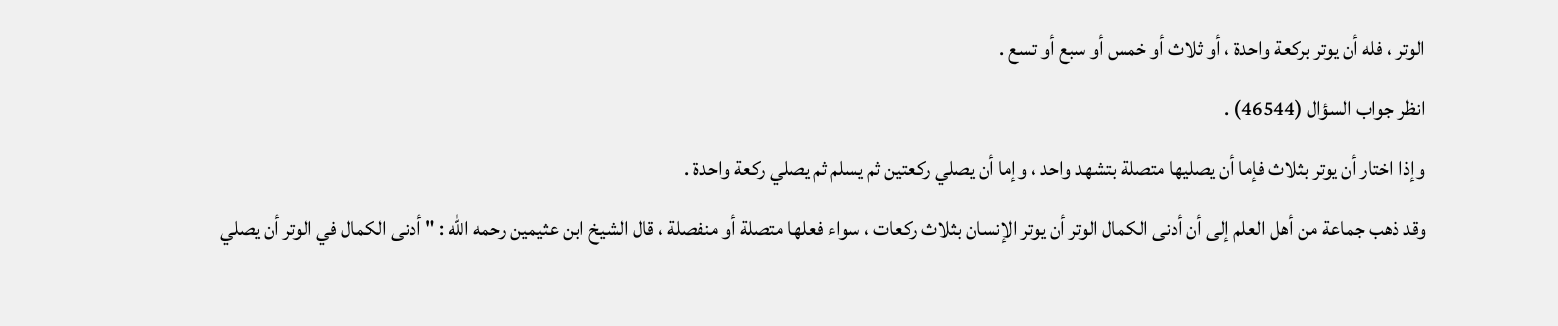الوتر ، فله أن يوتر بركعة واحدة ، أو ثلاث أو خمس أو سبع أو تسع .
انظر جواب السؤال (46544) .
وإذا اختار أن يوتر بثلاث فإما أن يصليها متصلة بتشهد واحد ، وإما أن يصلي ركعتين ثم يسلم ثم يصلي ركعة واحدة .
وقد ذهب جماعة من أهل العلم إلى أن أدنى الكمال الوتر أن يوتر الإنسان بثلاث ركعات ، سواء فعلها متصلة أو منفصلة ، قال الشيخ ابن عثيمين رحمه الله : " أدنى الكمال في الوتر أن يصلي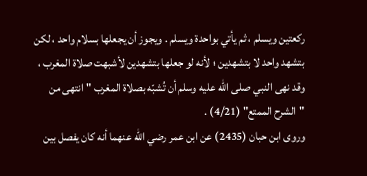ركعتين ويسلم ، ثم يأتي بواحدة ويسلم . ويجوز أن يجعلها بسلام واحد ، لكن بتشهد واحد لا بتشهدين ؛ لأنه لو جعلها بتشهدين لأشبهت صلاة المغرب ، وقد نهى النبي صلى الله عليه وسلم أن تُشبّه بصلاة المغرب " انتهى من "الشرح الممتع" (4/21) .
وروى ابن حبان (2435) عن ابن عمر رضي الله عنهما أنه كان يفصل بين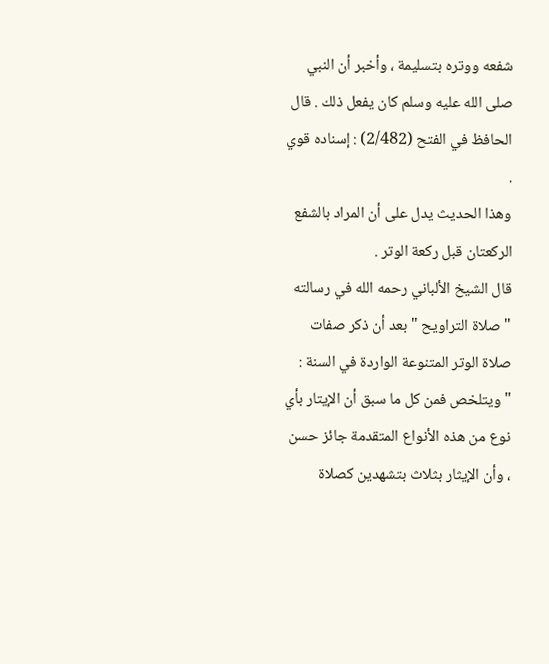شفعه ووتره بتسليمة ، وأخبر أن النبي صلى الله عليه وسلم كان يفعل ذلك . قال الحافظ في الفتح (2/482) : إسناده قوي .
وهذا الحديث يدل على أن المراد بالشفع الركعتان قبل ركعة الوتر .
قال الشيخ الألباني رحمه الله في رسالته " صلاة التراويح " بعد أن ذكر صفات صلاة الوتر المتنوعة الواردة في السنة :
" ويتلخص فمن كل ما سبق أن الإيتار بأي نوع من هذه الأنواع المتقدمة جائز حسن ، وأن الإيثار بثلاث بتشهدين كصلاة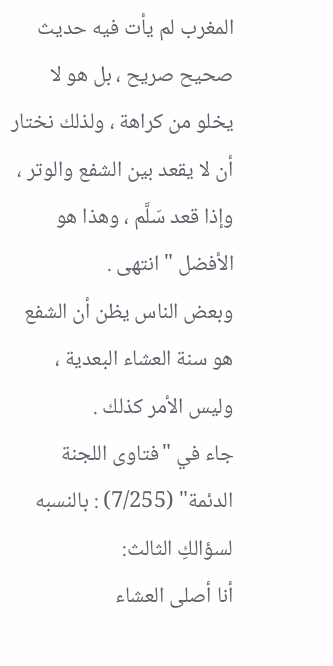المغرب لم يأت فيه حديث صحيح صريح ، بل هو لا يخلو من كراهة ، ولذلك نختار أن لا يقعد بين الشفع والوتر ، وإذا قعد سَلَّم ، وهذا هو الأفضل " انتهى .
وبعض الناس يظن أن الشفع هو سنة العشاء البعدية ، وليس الأمر كذلك .
جاء في "فتاوى اللجنة الدئمة" (7/255) : بالنسبه لسؤالكِ الثالث:
أنا أصلى العشاء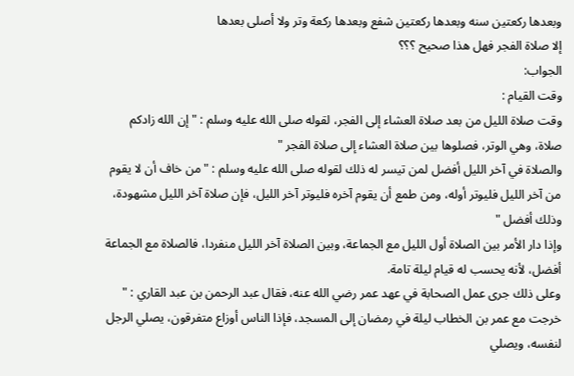وبعدها ركعتين سنه وبعدها ركعتين شفع وبعدها ركعة وتر ولا أصلى بعدها
إلا صلاة الفجر فهل هذا صحيح ؟؟؟
الجواب:
وقت القيام :
وقت صلاة الليل من بعد صلاة العشاء إلى الفجر، لقوله صلى الله عليه وسلم : " إن الله زادكم صلاة، وهي الوتر، فصلوها بين صلاة العشاء إلى صلاة الفجر "
والصلاة في آخر الليل أفضل لمن تيسر له ذلك لقوله صلى الله عليه وسلم : " من خاف أن لا يقوم من آخر الليل فليوتر أوله، ومن طمع أن يقوم آخره فليوتر آخر الليل، فإن صلاة آخر الليل مشهودة، وذلك أفضل "
وإذا دار الأمر بين الصلاة أول الليل مع الجماعة، وبين الصلاة آخر الليل منفردا، فالصلاة مع الجماعة أفضل، لأنه يحسب له قيام ليلة تامة.
وعلى ذلك جرى عمل الصحابة في عهد عمر رضي الله عنه، فقال عبد الرحمن بن عبد القاري : " خرجت مع عمر بن الخطاب ليلة في رمضان إلى المسجد، فإذا الناس أوزاع متفرقون، يصلي الرجل لنفسه، ويصلي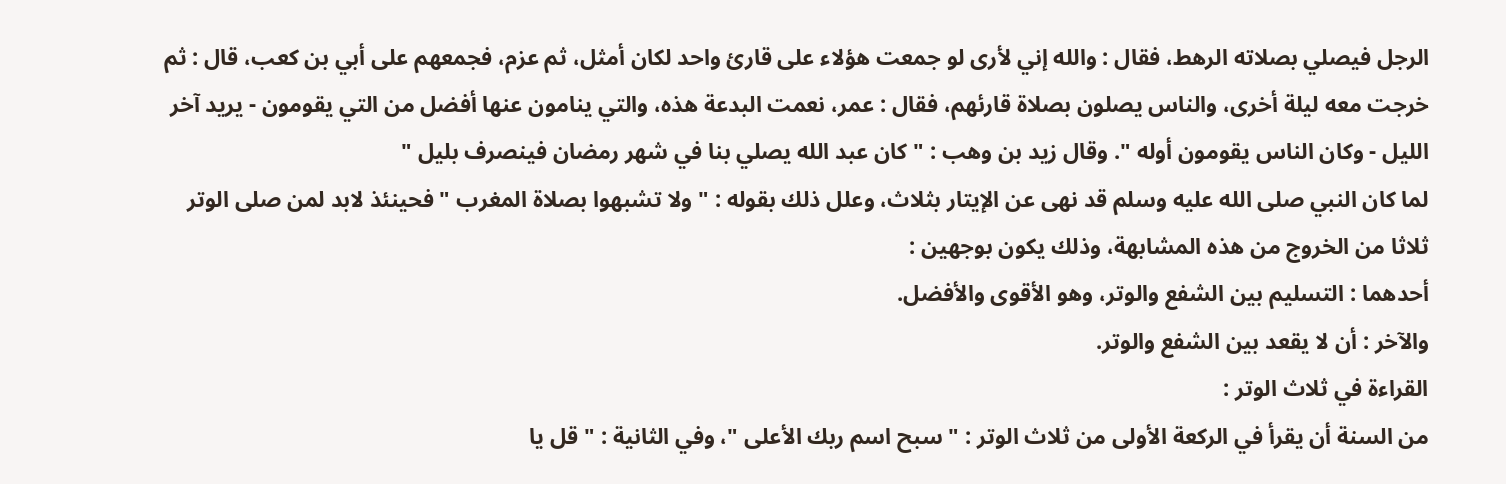الرجل فيصلي بصلاته الرهط، فقال : والله إني لأرى لو جمعت هؤلاء على قارئ واحد لكان أمثل، ثم عزم، فجمعهم على أبي بن كعب، قال : ثم خرجت معه ليلة أخرى، والناس يصلون بصلاة قارئهم، فقال : عمر، نعمت البدعة هذه، والتي ينامون عنها أفضل من التي يقومون - يريد آخر الليل - وكان الناس يقومون أوله ". وقال زيد بن وهب : " كان عبد الله يصلي بنا في شهر رمضان فينصرف بليل "
لما كان النبي صلى الله عليه وسلم قد نهى عن الإيتار بثلاث، وعلل ذلك بقوله : " ولا تشبهوا بصلاة المغرب " فحينئذ لابد لمن صلى الوتر ثلاثا من الخروج من هذه المشابهة، وذلك يكون بوجهين :
أحدهما : التسليم بين الشفع والوتر، وهو الأقوى والأفضل.
والآخر : أن لا يقعد بين الشفع والوتر.
القراءة في ثلاث الوتر :
من السنة أن يقرأ في الركعة الأولى من ثلاث الوتر : " سبح اسم ربك الأعلى "، وفي الثانية : " قل يا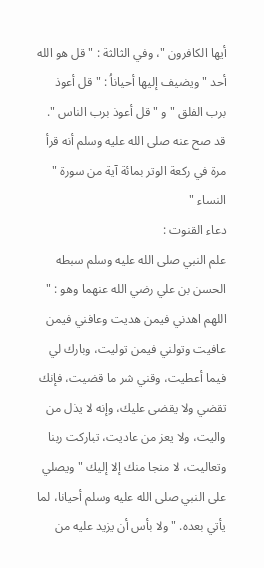أيها الكافرون "، وفي الثالثة : " قل هو الله أحد " ويضيف إليها أحياناُ : " قل أعوذ برب الفلق " و " قل أعوذ برب الناس ". قد صح عنه صلى الله عليه وسلم أنه قرأ مرة في ركعة الوتر بمائة آية من سورة " النساء "
دعاء القنوت :
علم النبي صلى الله عليه وسلم سبطه الحسن بن علي رضي الله عنهما وهو : " اللهم اهدني فيمن هديت وعافني فيمن عافيت وتولني فيمن توليت، وبارك لي فيما أعطيت، وقني شر ما قضيت، فإنك تقضي ولا يقضى عليك، وإنه لا يذل من واليت، ولا يعز من عاديت، تباركت ربنا وتعاليت، لا منجا منك إلا إليك " ويصلي على النبي صلى الله عليه وسلم أحيانا، لما يأتي بعده. " ولا بأس أن يزيد عليه من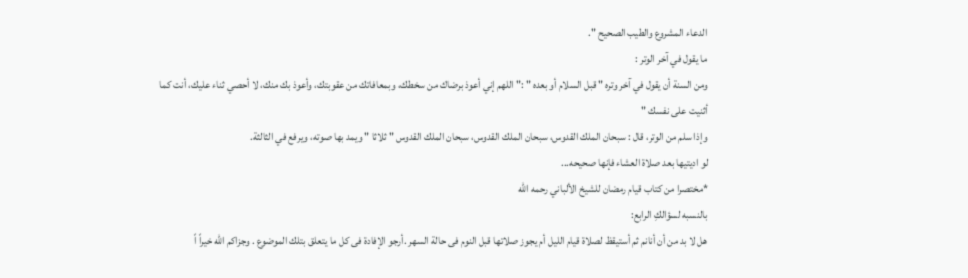الدعاء المشروع والطيب الصحيح ".
ما يقول في آخر الوتر :
ومن السنة أن يقول في آخر وتره " قبل السلام أو بعده " :" اللهم إني أعوذ برضاك من سخطك، وبمعافاتك من عقوبتك، وأعوذ بك منك، لا أحصي ثناء عليك، أنت كما أثنيت على نفسك "
وإذا سلم من الوتر، قال : سبحان الملك القدوس، سبحان الملك القدوس، سبحان الملك القدوس " ثلاثا " ويمد بها صوته، ويرفع في الثالثة.
لو اديتيها بعد صلاة العشاء فإنها صحيحه...
*مختصرا من كتاب قيام رمضان للشيخ الألباني رحمه الله
بالنسبه لسؤالكِ الرابع:
هل لا بد من أن أنانم ثم أستيقظ لصلاة قيام الليل أم يجوز صلاتها قبل النوم فى حالة السهر .أرجو الإفادة فى كل ما يتعلق بتلك الموضوع . وجزاكم الله خيراً اً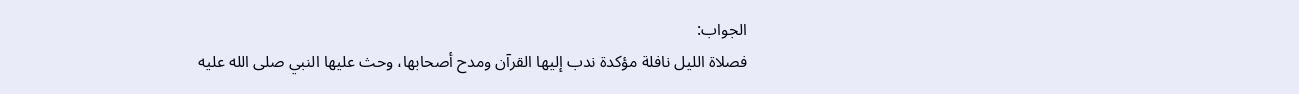الجواب:
فصلاة الليل نافلة مؤكدة ندب إليها القرآن ومدح أصحابها، وحث عليها النبي صلى الله عليه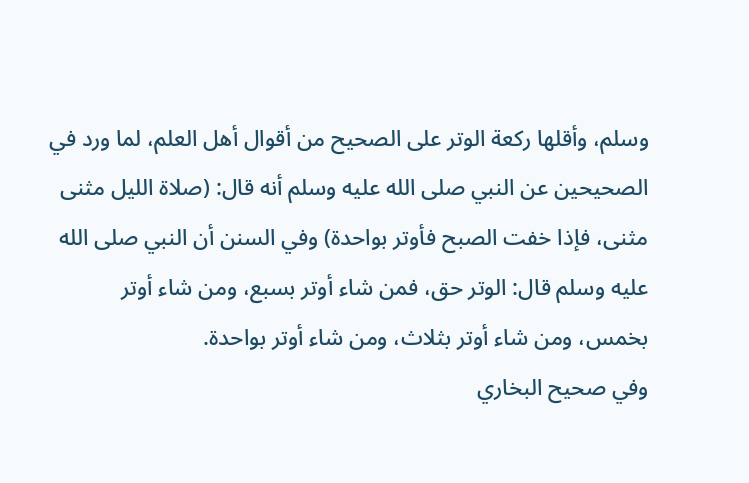وسلم، وأقلها ركعة الوتر على الصحيح من أقوال أهل العلم، لما ورد في الصحيحين عن النبي صلى الله عليه وسلم أنه قال: (صلاة الليل مثنى مثنى، فإذا خفت الصبح فأوتر بواحدة) وفي السنن أن النبي صلى الله عليه وسلم قال: الوتر حق، فمن شاء أوتر بسبع، ومن شاء أوتر بخمس، ومن شاء أوتر بثلاث، ومن شاء أوتر بواحدة.
وفي صحيح البخاري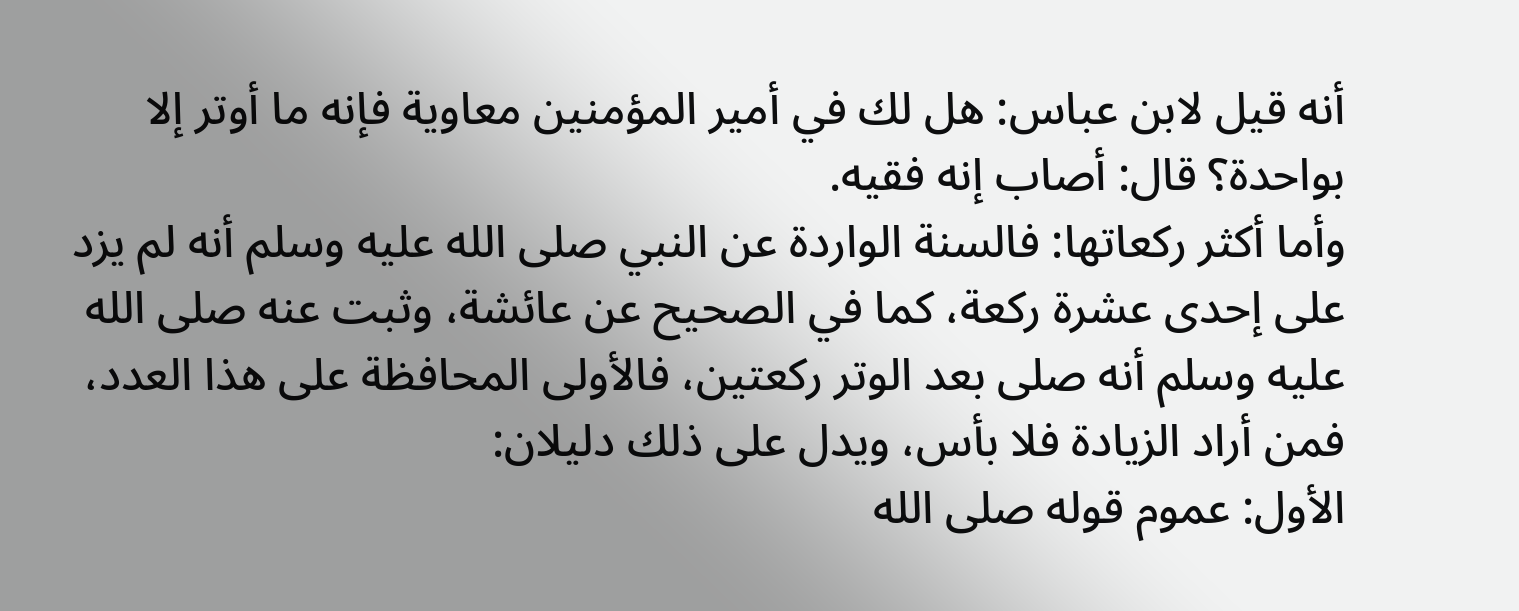أنه قيل لابن عباس: هل لك في أمير المؤمنين معاوية فإنه ما أوتر إلا بواحدة؟ قال: أصاب إنه فقيه.
وأما أكثر ركعاتها: فالسنة الواردة عن النبي صلى الله عليه وسلم أنه لم يزد على إحدى عشرة ركعة، كما في الصحيح عن عائشة، وثبت عنه صلى الله عليه وسلم أنه صلى بعد الوتر ركعتين، فالأولى المحافظة على هذا العدد، فمن أراد الزيادة فلا بأس، ويدل على ذلك دليلان:
الأول: عموم قوله صلى الله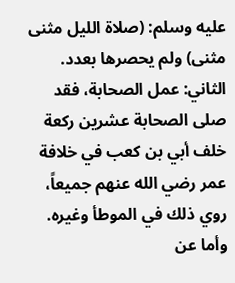عليه وسلم: (صلاة الليل مثنى مثنى) ولم يحصرها بعدد.
الثاني: عمل الصحابة، فقد صلى الصحابة عشرين ركعة خلف أبي بن كعب في خلافة عمر رضي الله عنهم جميعاً، روي ذلك في الموطأ وغيره.
وأما عن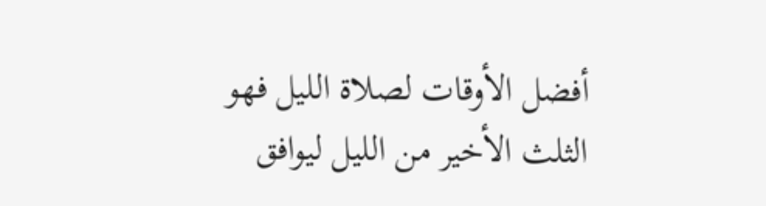أفضل الأوقات لصلاة الليل فهو الثلث الأخير من الليل ليوافق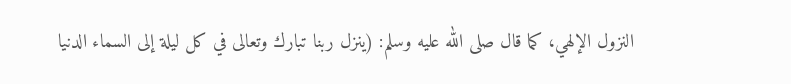النزول الإلهي، كما قال صلى الله عليه وسلم: (ينزل ربنا تبارك وتعالى في كل ليلة إلى السماء الدنيا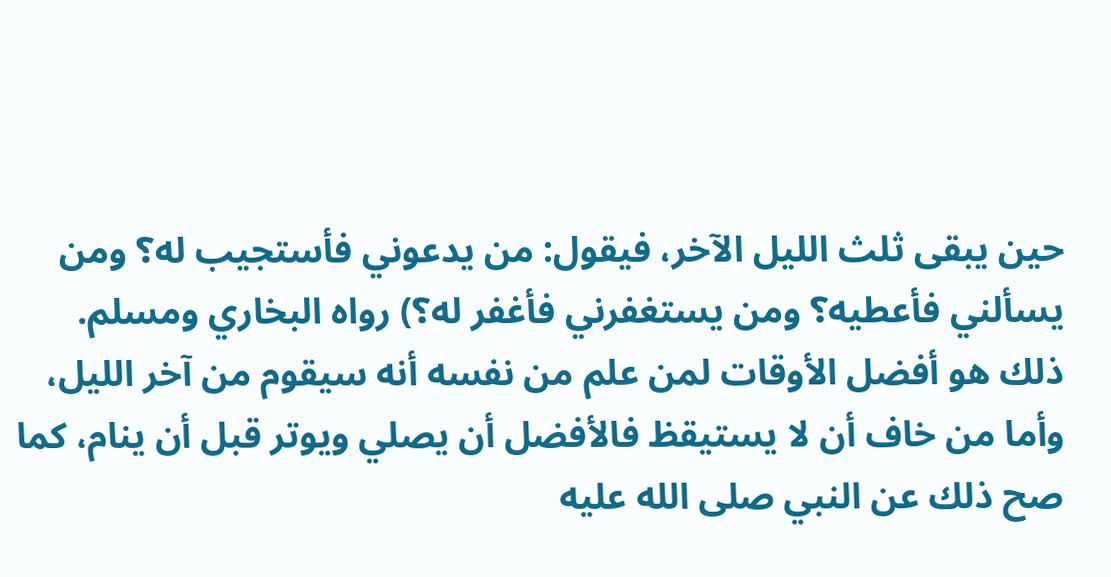حين يبقى ثلث الليل الآخر، فيقول: من يدعوني فأستجيب له؟ ومن يسألني فأعطيه؟ ومن يستغفرني فأغفر له؟) رواه البخاري ومسلم.
ذلك هو أفضل الأوقات لمن علم من نفسه أنه سيقوم من آخر الليل، وأما من خاف أن لا يستيقظ فالأفضل أن يصلي ويوتر قبل أن ينام، كما صح ذلك عن النبي صلى الله عليه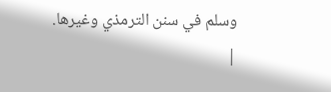وسلم في سنن الترمذي وغيرها.
|